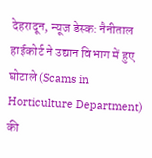देहरादून, न्यूज डेस्क: नैनीताल हाईकोर्ट ने उद्यान विभाग में हुए घोटाले (Scams in Horticulture Department) की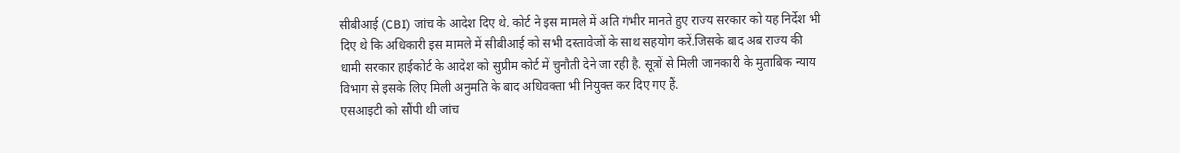सीबीआई (CBI) जांच के आदेश दिए थे. कोर्ट ने इस मामले में अति गंभीर मानते हुए राज्य सरकार को यह निर्देश भी दिए थे कि अधिकारी इस मामले में सीबीआई को सभी दस्तावेजों के साथ सहयोग करें.जिसके बाद अब राज्य की धामी सरकार हाईकोर्ट के आदेश को सुप्रीम कोर्ट में चुनौती देने जा रही है. सूत्रों से मिली जानकारी के मुताबिक न्याय विभाग से इसके लिए मिली अनुमति के बाद अधिवक्ता भी नियुक्त कर दिए गए हैं.
एसआइटी को सौंपी थी जांच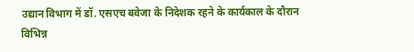उद्यान विभाग में डॉ. एसएच बवेजा के निदेशक रहने के कार्यकाल के दौरान विभिन्न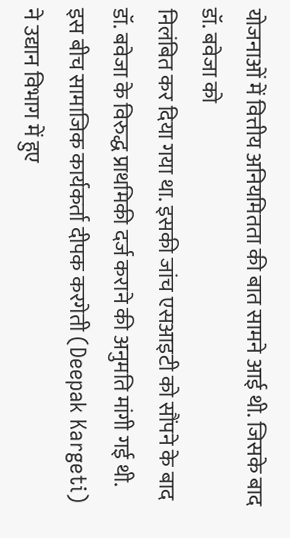योजनाओं में वित्तीय अनियमितता की बात सामने आई थी. जिसके बाद डॉ. बवेजा को
निलंबित कर दिया गया था. इसकी जांच एसआइटी को सौंपने के बाद डॉ. बवेजा के विरुद्ध प्राथमिकी दर्ज कराने की अनुमति मांगी गई थी. इस बीच सामाजिक कार्यकर्ता दीपक करगेती (Deepak Kargeti) ने उद्यान विभाग में हुए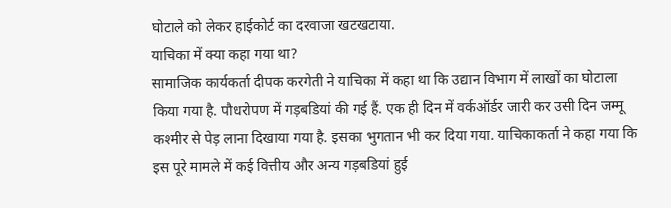घोटाले को लेकर हाईकोर्ट का दरवाजा खटखटाया.
याचिका में क्या कहा गया था?
सामाजिक कार्यकर्ता दीपक करगेती ने याचिका में कहा था कि उद्यान विभाग में लाखों का घोटाला किया गया है. पौधरोपण में गड़बडियां की गई हैं. एक ही दिन में वर्कऑर्डर जारी कर उसी दिन जम्मू कश्मीर से पेड़ लाना दिखाया गया है. इसका भुगतान भी कर दिया गया. याचिकाकर्ता ने कहा गया कि इस पूरे मामले में कई वित्तीय और अन्य गड़बडियां हुई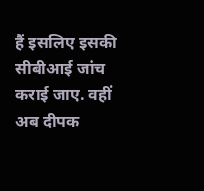हैं इसलिए इसकी सीबीआई जांच कराई जाए. वहीं अब दीपक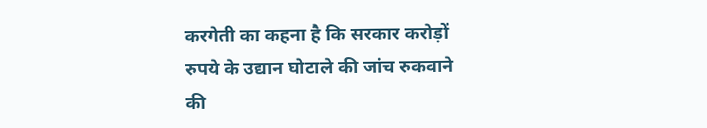करगेती का कहना है कि सरकार करोड़ों रुपये के उद्यान घोटाले की जांच रुकवाने की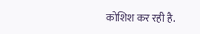कोशिश कर रही है.